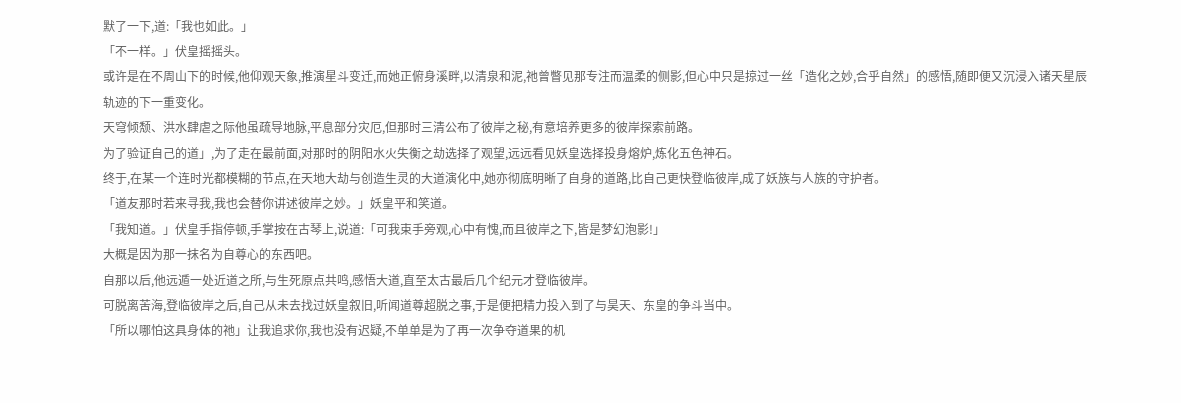默了一下,道:「我也如此。」
「不一样。」伏皇摇摇头。
或许是在不周山下的时候,他仰观天象,推演星斗变迁,而她正俯身溪畔,以清泉和泥,祂曾瞥见那专注而温柔的侧影,但心中只是掠过一丝「造化之妙,合乎自然」的感悟,随即便又沉浸入诸天星辰轨迹的下一重变化。
天穹倾颓、洪水肆虐之际他虽疏导地脉,平息部分灾厄,但那时三清公布了彼岸之秘,有意培养更多的彼岸探索前路。
为了验证自己的道」,为了走在最前面,对那时的阴阳水火失衡之劫选择了观望,远远看见妖皇选择投身熔炉,炼化五色神石。
终于,在某一个连时光都模糊的节点,在天地大劫与创造生灵的大道演化中,她亦彻底明晰了自身的道路,比自己更快登临彼岸,成了妖族与人族的守护者。
「道友那时若来寻我,我也会替你讲述彼岸之妙。」妖皇平和笑道。
「我知道。」伏皇手指停顿,手掌按在古琴上,说道:「可我束手旁观,心中有愧,而且彼岸之下,皆是梦幻泡影!」
大概是因为那一抹名为自尊心的东西吧。
自那以后,他远遁一处近道之所,与生死原点共鸣,感悟大道,直至太古最后几个纪元才登临彼岸。
可脱离苦海,登临彼岸之后,自己从未去找过妖皇叙旧,听闻道尊超脱之事,于是便把精力投入到了与昊天、东皇的争斗当中。
「所以哪怕这具身体的祂」让我追求你,我也没有迟疑,不单单是为了再一次争夺道果的机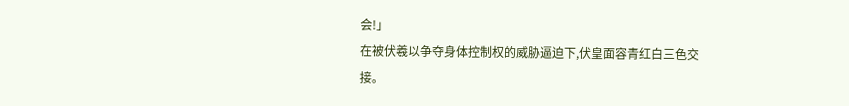会!」
在被伏羲以争夺身体控制权的威胁逼迫下,伏皇面容青红白三色交接。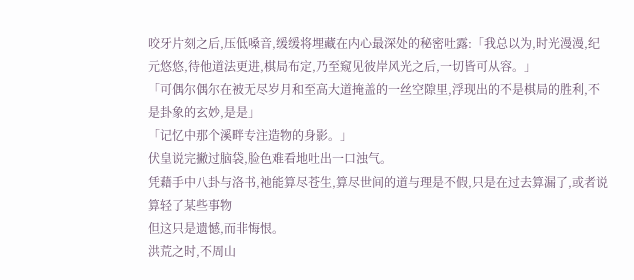咬牙片刻之后,压低嗓音,缓缓将埋藏在内心最深处的秘密吐露:「我总以为,时光漫漫,纪元悠悠,待他道法更进,棋局布定,乃至窥见彼岸风光之后,一切皆可从容。」
「可偶尔偶尔在被无尽岁月和至高大道掩盖的一丝空隙里,浮现出的不是棋局的胜利,不是卦象的玄妙,是是」
「记忆中那个溪畔专注造物的身影。」
伏皇说完撇过脑袋,脸色难看地吐出一口浊气。
凭藉手中八卦与洛书,祂能算尽苍生,算尽世间的道与理是不假,只是在过去算漏了,或者说算轻了某些事物
但这只是遗憾,而非悔恨。
洪荒之时,不周山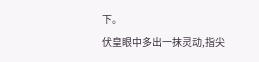下。
伏皇眼中多出一抹灵动,指尖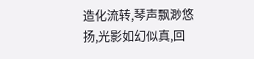造化流转,琴声飘渺悠扬,光影如幻似真,回